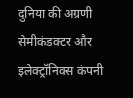दुनिया की अग्रणी सेमीकंडक्टर और इलेक्ट्रॉनिक्स कंपनी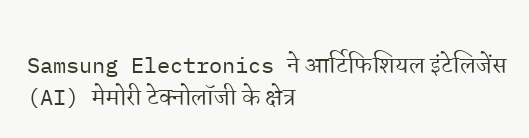Samsung Electronics ने आर्टिफिशियल इंटेलिजेंस (AI) मेमोरी टेक्नोलॉजी के क्षेत्र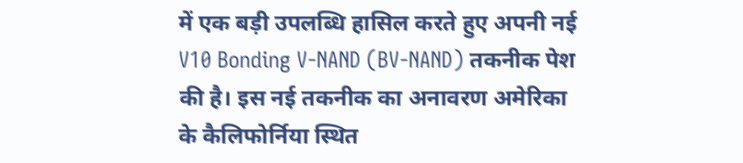में एक बड़ी उपलब्धि हासिल करते हुए अपनी नई V10 Bonding V-NAND (BV-NAND) तकनीक पेश की है। इस नई तकनीक का अनावरण अमेरिका के कैलिफोर्निया स्थित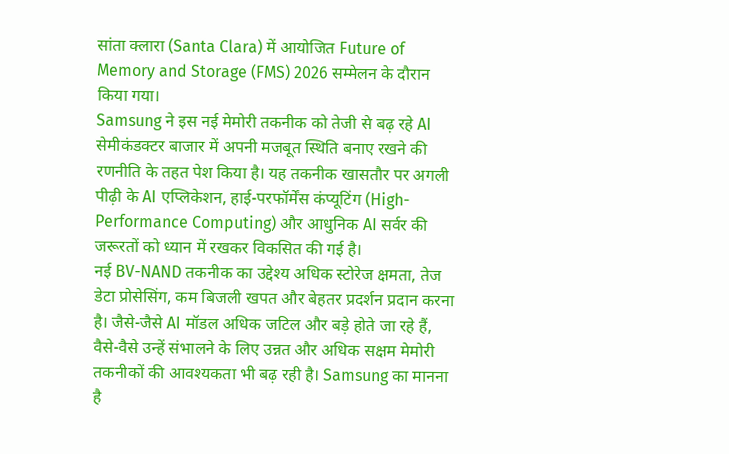सांता क्लारा (Santa Clara) में आयोजित Future of Memory and Storage (FMS) 2026 सम्मेलन के दौरान किया गया।
Samsung ने इस नई मेमोरी तकनीक को तेजी से बढ़ रहे AI सेमीकंडक्टर बाजार में अपनी मजबूत स्थिति बनाए रखने की रणनीति के तहत पेश किया है। यह तकनीक खासतौर पर अगली पीढ़ी के AI एप्लिकेशन, हाई-परफॉर्मेंस कंप्यूटिंग (High-Performance Computing) और आधुनिक AI सर्वर की जरूरतों को ध्यान में रखकर विकसित की गई है।
नई BV-NAND तकनीक का उद्देश्य अधिक स्टोरेज क्षमता, तेज डेटा प्रोसेसिंग, कम बिजली खपत और बेहतर प्रदर्शन प्रदान करना है। जैसे-जैसे AI मॉडल अधिक जटिल और बड़े होते जा रहे हैं, वैसे-वैसे उन्हें संभालने के लिए उन्नत और अधिक सक्षम मेमोरी तकनीकों की आवश्यकता भी बढ़ रही है। Samsung का मानना है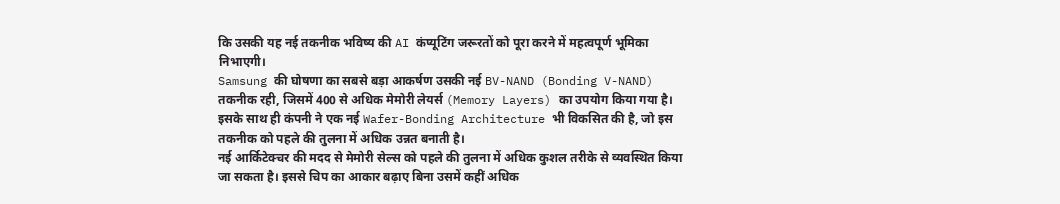कि उसकी यह नई तकनीक भविष्य की AI कंप्यूटिंग जरूरतों को पूरा करने में महत्वपूर्ण भूमिका निभाएगी।
Samsung की घोषणा का सबसे बड़ा आकर्षण उसकी नई BV-NAND (Bonding V-NAND) तकनीक रही, जिसमें 400 से अधिक मेमोरी लेयर्स (Memory Layers) का उपयोग किया गया है। इसके साथ ही कंपनी ने एक नई Wafer-Bonding Architecture भी विकसित की है, जो इस तकनीक को पहले की तुलना में अधिक उन्नत बनाती है।
नई आर्किटेक्चर की मदद से मेमोरी सेल्स को पहले की तुलना में अधिक कुशल तरीके से व्यवस्थित किया जा सकता है। इससे चिप का आकार बढ़ाए बिना उसमें कहीं अधिक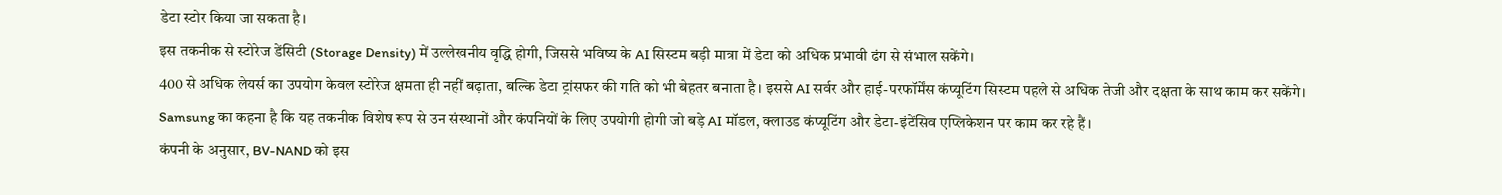डेटा स्टोर किया जा सकता है।
इस तकनीक से स्टोरेज डेंसिटी (Storage Density) में उल्लेखनीय वृद्धि होगी, जिससे भविष्य के AI सिस्टम बड़ी मात्रा में डेटा को अधिक प्रभावी ढंग से संभाल सकेंगे।
400 से अधिक लेयर्स का उपयोग केवल स्टोरेज क्षमता ही नहीं बढ़ाता, बल्कि डेटा ट्रांसफर की गति को भी बेहतर बनाता है। इससे AI सर्वर और हाई-परफॉर्मेंस कंप्यूटिंग सिस्टम पहले से अधिक तेजी और दक्षता के साथ काम कर सकेंगे।
Samsung का कहना है कि यह तकनीक विशेष रूप से उन संस्थानों और कंपनियों के लिए उपयोगी होगी जो बड़े AI मॉडल, क्लाउड कंप्यूटिंग और डेटा-इंटेंसिव एप्लिकेशन पर काम कर रहे हैं।
कंपनी के अनुसार, BV-NAND को इस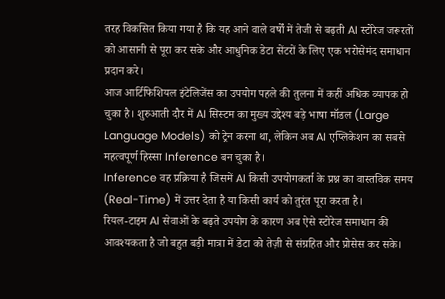तरह विकसित किया गया है कि यह आने वाले वर्षों में तेजी से बढ़ती AI स्टोरेज जरूरतों को आसानी से पूरा कर सके और आधुनिक डेटा सेंटरों के लिए एक भरोसेमंद समाधान प्रदान करे।
आज आर्टिफिशियल इंटेलिजेंस का उपयोग पहले की तुलना में कहीं अधिक व्यापक हो चुका है। शुरुआती दौर में AI सिस्टम का मुख्य उद्देश्य बड़े भाषा मॉडल (Large Language Models) को ट्रेन करना था, लेकिन अब AI एप्लिकेशन का सबसे महत्वपूर्ण हिस्सा Inference बन चुका है।
Inference वह प्रक्रिया है जिसमें AI किसी उपयोगकर्ता के प्रश्न का वास्तविक समय (Real-Time) में उत्तर देता है या किसी कार्य को तुरंत पूरा करता है।
रियल-टाइम AI सेवाओं के बढ़ते उपयोग के कारण अब ऐसे स्टोरेज समाधान की आवश्यकता है जो बहुत बड़ी मात्रा में डेटा को तेज़ी से संग्रहित और प्रोसेस कर सके।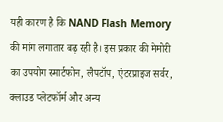यही कारण है कि NAND Flash Memory की मांग लगातार बढ़ रही है। इस प्रकार की मेमोरी का उपयोग स्मार्टफोन, लैपटॉप, एंटरप्राइज सर्वर, क्लाउड प्लेटफॉर्म और अन्य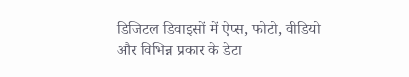डिजिटल डिवाइसों में ऐप्स, फोटो, वीडियो और विभिन्न प्रकार के डेटा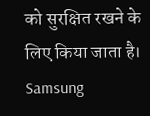को सुरक्षित रखने के लिए किया जाता है।
Samsung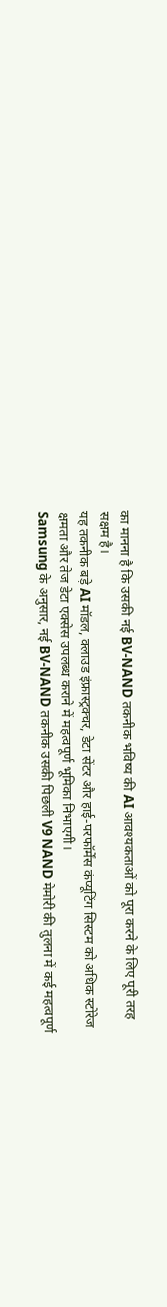का मानना है कि उसकी नई BV-NAND तकनीक भविष्य की AI आवश्यकताओं को पूरा करने के लिए पूरी तरह सक्षम है।
यह तकनीक बड़े AI मॉडल, क्लाउड इंफ्रास्ट्रक्चर, डेटा सेंटर और हाई-परफॉर्मेंस कंप्यूटिंग सिस्टम को अधिक स्टोरेज क्षमता और तेज डेटा एक्सेस उपलब्ध कराने में महत्वपूर्ण भूमिका निभाएगी।
Samsung के अनुसार, नई BV-NAND तकनीक उसकी पिछली V9 NAND मेमोरी की तुलना में कई महत्वपूर्ण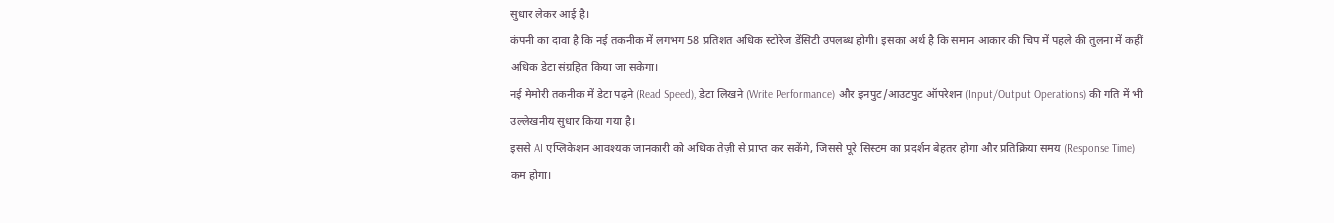सुधार लेकर आई है।
कंपनी का दावा है कि नई तकनीक में लगभग 58 प्रतिशत अधिक स्टोरेज डेंसिटी उपलब्ध होगी। इसका अर्थ है कि समान आकार की चिप में पहले की तुलना में कहीं अधिक डेटा संग्रहित किया जा सकेगा।
नई मेमोरी तकनीक में डेटा पढ़ने (Read Speed), डेटा लिखने (Write Performance) और इनपुट/आउटपुट ऑपरेशन (Input/Output Operations) की गति में भी उल्लेखनीय सुधार किया गया है।
इससे AI एप्लिकेशन आवश्यक जानकारी को अधिक तेज़ी से प्राप्त कर सकेंगे, जिससे पूरे सिस्टम का प्रदर्शन बेहतर होगा और प्रतिक्रिया समय (Response Time) कम होगा।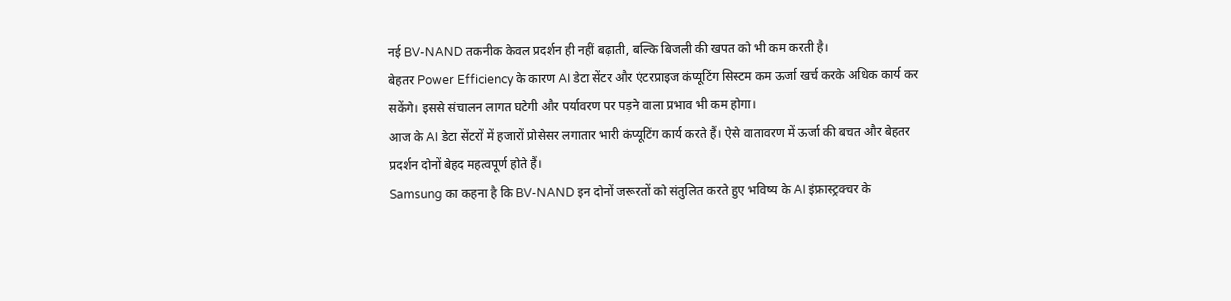नई BV-NAND तकनीक केवल प्रदर्शन ही नहीं बढ़ाती, बल्कि बिजली की खपत को भी कम करती है।
बेहतर Power Efficiency के कारण AI डेटा सेंटर और एंटरप्राइज कंप्यूटिंग सिस्टम कम ऊर्जा खर्च करके अधिक कार्य कर सकेंगे। इससे संचालन लागत घटेगी और पर्यावरण पर पड़ने वाला प्रभाव भी कम होगा।
आज के AI डेटा सेंटरों में हजारों प्रोसेसर लगातार भारी कंप्यूटिंग कार्य करते हैं। ऐसे वातावरण में ऊर्जा की बचत और बेहतर प्रदर्शन दोनों बेहद महत्वपूर्ण होते हैं।
Samsung का कहना है कि BV-NAND इन दोनों जरूरतों को संतुलित करते हुए भविष्य के AI इंफ्रास्ट्रक्चर के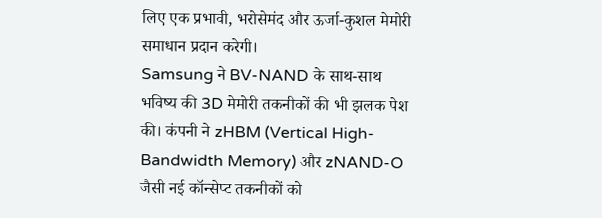लिए एक प्रभावी, भरोसेमंद और ऊर्जा-कुशल मेमोरी समाधान प्रदान करेगी।
Samsung ने BV-NAND के साथ-साथ भविष्य की 3D मेमोरी तकनीकों की भी झलक पेश की। कंपनी ने zHBM (Vertical High-Bandwidth Memory) और zNAND-O जैसी नई कॉन्सेप्ट तकनीकों को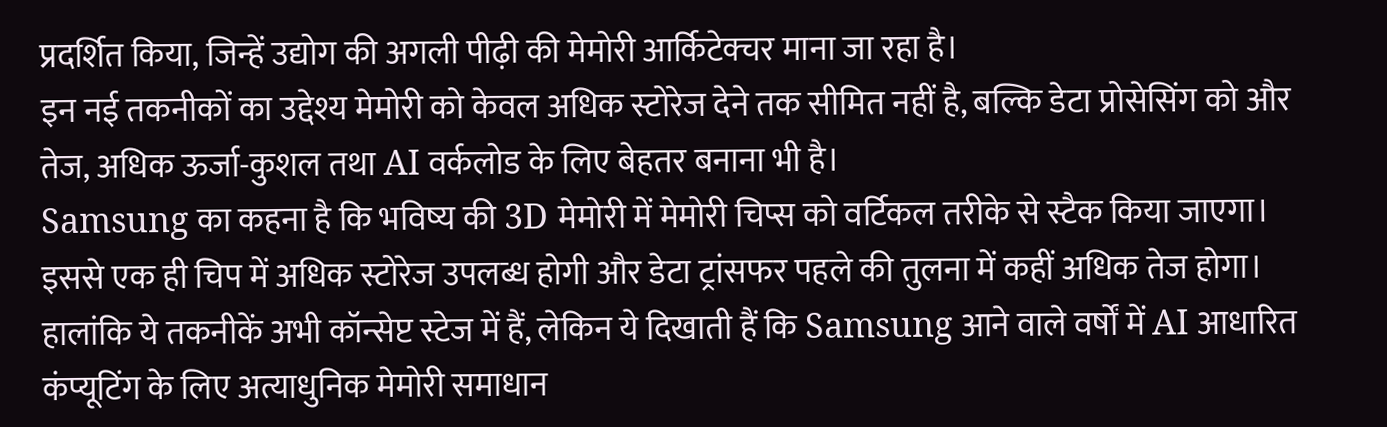प्रदर्शित किया, जिन्हें उद्योग की अगली पीढ़ी की मेमोरी आर्किटेक्चर माना जा रहा है।
इन नई तकनीकों का उद्देश्य मेमोरी को केवल अधिक स्टोरेज देने तक सीमित नहीं है, बल्कि डेटा प्रोसेसिंग को और तेज, अधिक ऊर्जा-कुशल तथा AI वर्कलोड के लिए बेहतर बनाना भी है।
Samsung का कहना है कि भविष्य की 3D मेमोरी में मेमोरी चिप्स को वर्टिकल तरीके से स्टैक किया जाएगा। इससे एक ही चिप में अधिक स्टोरेज उपलब्ध होगी और डेटा ट्रांसफर पहले की तुलना में कहीं अधिक तेज होगा।
हालांकि ये तकनीकें अभी कॉन्सेप्ट स्टेज में हैं, लेकिन ये दिखाती हैं कि Samsung आने वाले वर्षों में AI आधारित कंप्यूटिंग के लिए अत्याधुनिक मेमोरी समाधान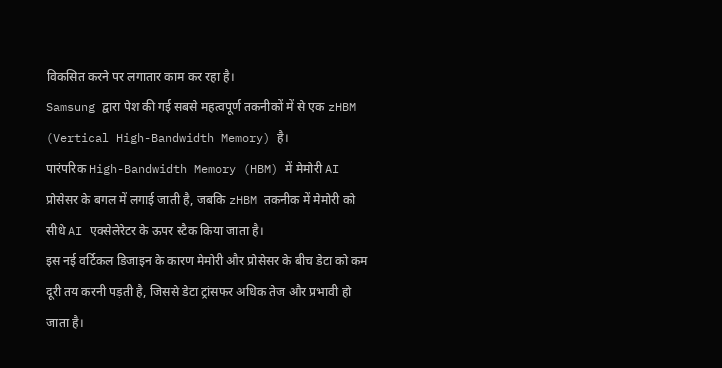विकसित करने पर लगातार काम कर रहा है।
Samsung द्वारा पेश की गई सबसे महत्वपूर्ण तकनीकों में से एक zHBM (Vertical High-Bandwidth Memory) है।
पारंपरिक High-Bandwidth Memory (HBM) में मेमोरी AI प्रोसेसर के बगल में लगाई जाती है, जबकि zHBM तकनीक में मेमोरी को सीधे AI एक्सेलेरेटर के ऊपर स्टैक किया जाता है।
इस नई वर्टिकल डिजाइन के कारण मेमोरी और प्रोसेसर के बीच डेटा को कम दूरी तय करनी पड़ती है, जिससे डेटा ट्रांसफर अधिक तेज और प्रभावी हो जाता है।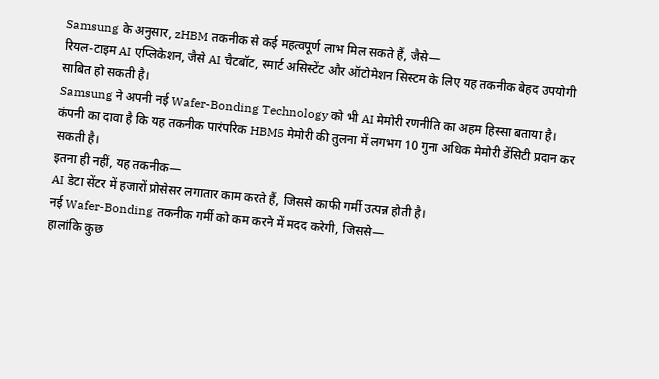Samsung के अनुसार, zHBM तकनीक से कई महत्वपूर्ण लाभ मिल सकते हैं, जैसे—
रियल-टाइम AI एप्लिकेशन, जैसे AI चैटबॉट, स्मार्ट असिस्टेंट और ऑटोमेशन सिस्टम के लिए यह तकनीक बेहद उपयोगी साबित हो सकती है।
Samsung ने अपनी नई Wafer-Bonding Technology को भी AI मेमोरी रणनीति का अहम हिस्सा बताया है।
कंपनी का दावा है कि यह तकनीक पारंपरिक HBM5 मेमोरी की तुलना में लगभग 10 गुना अधिक मेमोरी डेंसिटी प्रदान कर सकती है।
इतना ही नहीं, यह तकनीक—
AI डेटा सेंटर में हजारों प्रोसेसर लगातार काम करते हैं, जिससे काफी गर्मी उत्पन्न होती है।
नई Wafer-Bonding तकनीक गर्मी को कम करने में मदद करेगी, जिससे—
हालांकि कुछ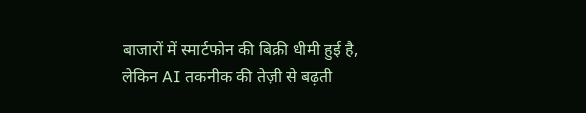बाजारों में स्मार्टफोन की बिक्री धीमी हुई है, लेकिन AI तकनीक की तेज़ी से बढ़ती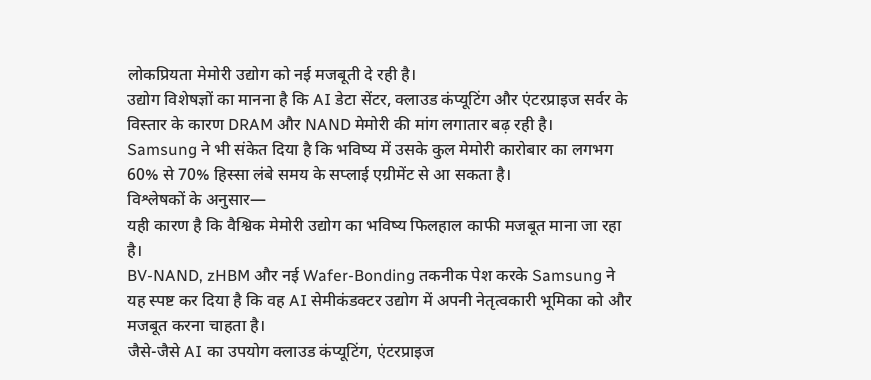लोकप्रियता मेमोरी उद्योग को नई मजबूती दे रही है।
उद्योग विशेषज्ञों का मानना है कि AI डेटा सेंटर, क्लाउड कंप्यूटिंग और एंटरप्राइज सर्वर के विस्तार के कारण DRAM और NAND मेमोरी की मांग लगातार बढ़ रही है।
Samsung ने भी संकेत दिया है कि भविष्य में उसके कुल मेमोरी कारोबार का लगभग 60% से 70% हिस्सा लंबे समय के सप्लाई एग्रीमेंट से आ सकता है।
विश्लेषकों के अनुसार—
यही कारण है कि वैश्विक मेमोरी उद्योग का भविष्य फिलहाल काफी मजबूत माना जा रहा है।
BV-NAND, zHBM और नई Wafer-Bonding तकनीक पेश करके Samsung ने यह स्पष्ट कर दिया है कि वह AI सेमीकंडक्टर उद्योग में अपनी नेतृत्वकारी भूमिका को और मजबूत करना चाहता है।
जैसे-जैसे AI का उपयोग क्लाउड कंप्यूटिंग, एंटरप्राइज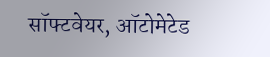सॉफ्टवेयर, ऑटोमेटेड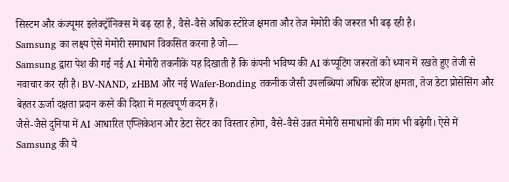सिस्टम और कंज्यूमर इलेक्ट्रॉनिक्स में बढ़ रहा है, वैसे-वैसे अधिक स्टोरेज क्षमता और तेज मेमोरी की जरूरत भी बढ़ रही है।
Samsung का लक्ष्य ऐसे मेमोरी समाधान विकसित करना है जो—
Samsung द्वारा पेश की गई नई AI मेमोरी तकनीकें यह दिखाती हैं कि कंपनी भविष्य की AI कंप्यूटिंग जरूरतों को ध्यान में रखते हुए तेजी से नवाचार कर रही है। BV-NAND, zHBM और नई Wafer-Bonding तकनीक जैसी उपलब्धियां अधिक स्टोरेज क्षमता, तेज डेटा प्रोसेसिंग और बेहतर ऊर्जा दक्षता प्रदान करने की दिशा में महत्वपूर्ण कदम हैं।
जैसे-जैसे दुनिया में AI आधारित एप्लिकेशन और डेटा सेंटर का विस्तार होगा, वैसे-वैसे उन्नत मेमोरी समाधानों की मांग भी बढ़ेगी। ऐसे में Samsung की ये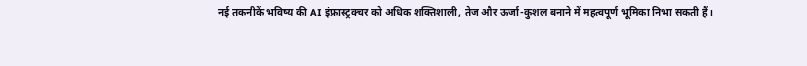नई तकनीकें भविष्य की AI इंफ्रास्ट्रक्चर को अधिक शक्तिशाली, तेज और ऊर्जा-कुशल बनाने में महत्वपूर्ण भूमिका निभा सकती हैं।